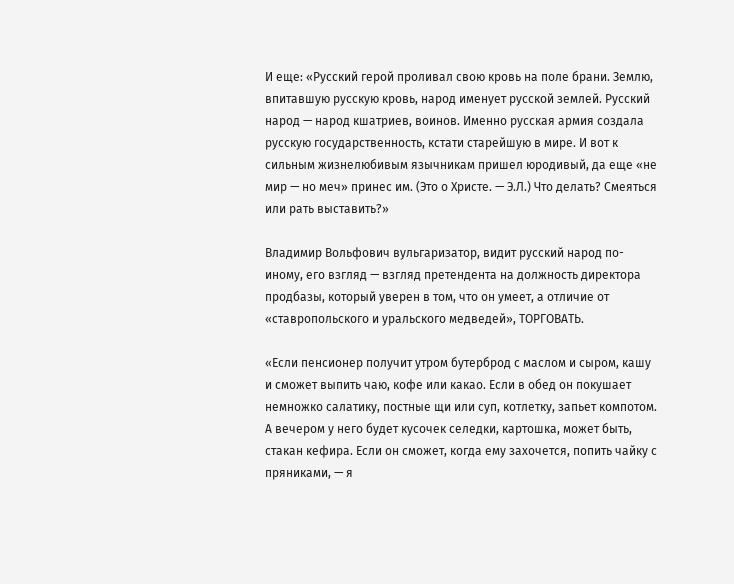И еще: «Русский герой проливал свою кровь на поле брани. Землю, впитавшую русскую кровь, народ именует русской землей. Русский народ — народ кшатриев, воинов. Именно русская армия создала русскую государственность, кстати старейшую в мире. И вот к сильным жизнелюбивым язычникам пришел юродивый, да еще «не мир — но меч» принес им. (Это о Христе. — Э.Л.) Что делать? Смеяться или рать выставить?»

Владимир Вольфович вульгаризатор, видит русский народ по-иному, его взгляд — взгляд претендента на должность директора продбазы, который уверен в том, что он умеет, а отличие от «ставропольского и уральского медведей», ТОРГОВАТЬ.

«Если пенсионер получит утром бутерброд с маслом и сыром, кашу и сможет выпить чаю, кофе или какао. Если в обед он покушает немножко салатику, постные щи или суп, котлетку, запьет компотом. А вечером у него будет кусочек селедки, картошка, может быть, стакан кефира. Если он сможет, когда ему захочется, попить чайку с пряниками, — я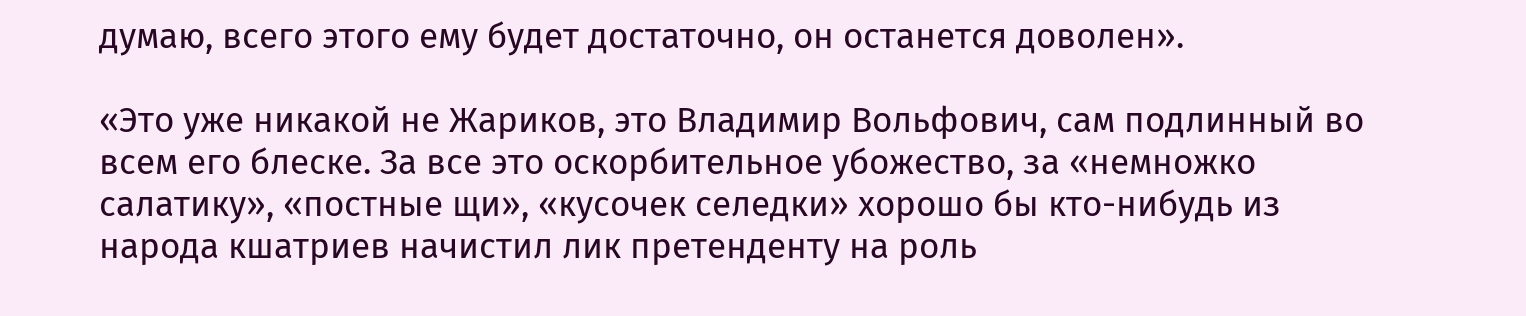думаю, всего этого ему будет достаточно, он останется доволен».

«Это уже никакой не Жариков, это Владимир Вольфович, сам подлинный во всем его блеске. За все это оскорбительное убожество, за «немножко салатику», «постные щи», «кусочек селедки» хорошо бы кто-нибудь из народа кшатриев начистил лик претенденту на роль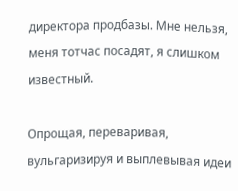директора продбазы. Мне нельзя, меня тотчас посадят, я слишком известный.

Опрощая, переваривая, вульгаризируя и выплевывая идеи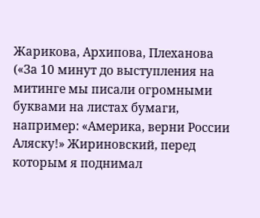Жарикова, Архипова, Плеханова («За 10 минут до выступления на митинге мы писали огромными буквами на листах бумаги, например: «Америка, верни России Аляску!» Жириновский, перед которым я поднимал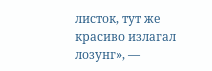листок, тут же красиво излагал лозунг», —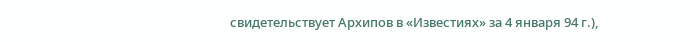свидетельствует Архипов в «Известиях» за 4 января 94 г.),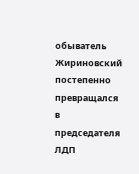обыватель Жириновский постепенно превращался в председателя ЛДП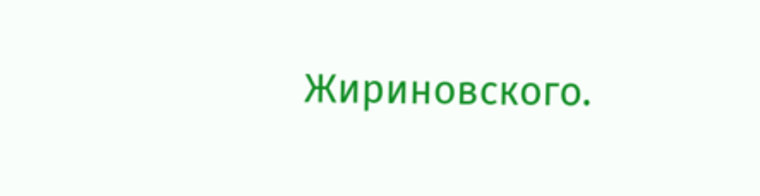Жириновского.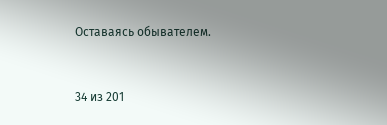Оставаясь обывателем.



34 из 201